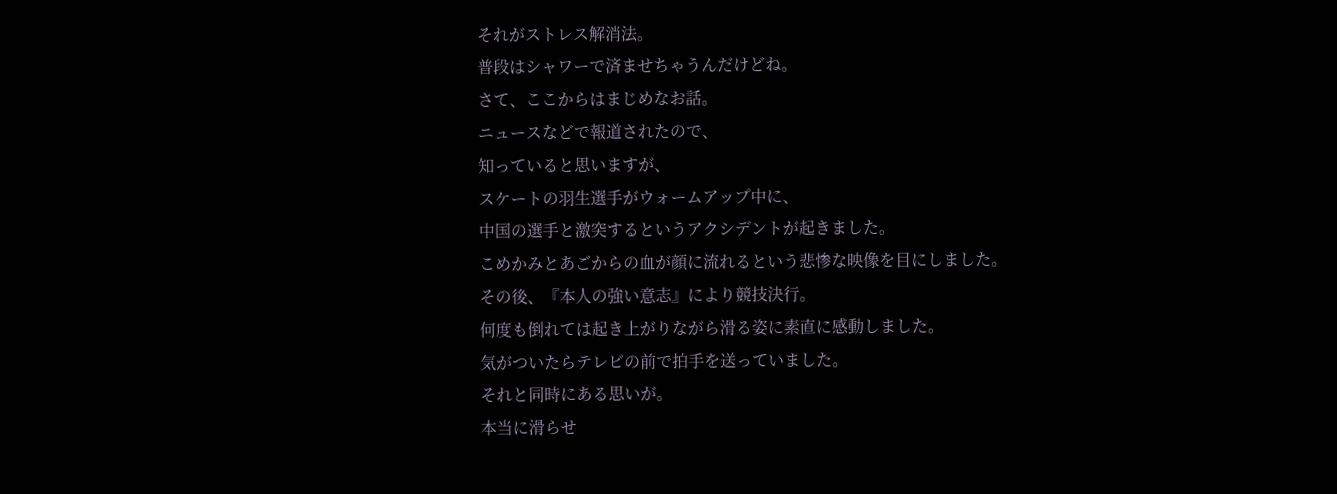それがストレス解消法。
普段はシャワーで済ませちゃうんだけどね。
さて、ここからはまじめなお話。
ニュースなどで報道されたので、
知っていると思いますが、
スケートの羽生選手がウォームアップ中に、
中国の選手と激突するというアクシデントが起きました。
こめかみとあごからの血が顔に流れるという悲惨な映像を目にしました。
その後、『本人の強い意志』により競技決行。
何度も倒れては起き上がりながら滑る姿に素直に感動しました。
気がついたらテレビの前で拍手を送っていました。
それと同時にある思いが。
本当に滑らせ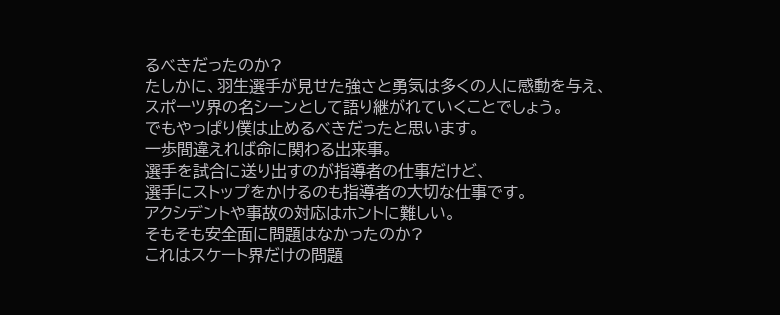るべきだったのか?
たしかに、羽生選手が見せた強さと勇気は多くの人に感動を与え、
スポーツ界の名シーンとして語り継がれていくことでしょう。
でもやっぱり僕は止めるべきだったと思います。
一歩間違えれば命に関わる出来事。
選手を試合に送り出すのが指導者の仕事だけど、
選手にストップをかけるのも指導者の大切な仕事です。
アクシデントや事故の対応はホントに難しい。
そもそも安全面に問題はなかったのか?
これはスケート界だけの問題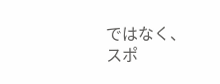ではなく、
スポ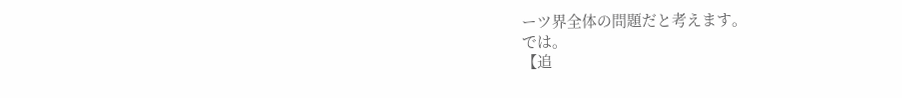ーツ界全体の問題だと考えます。
では。
【追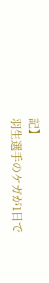記】
羽生選手のケガが1日で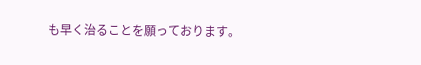も早く治ることを願っております。